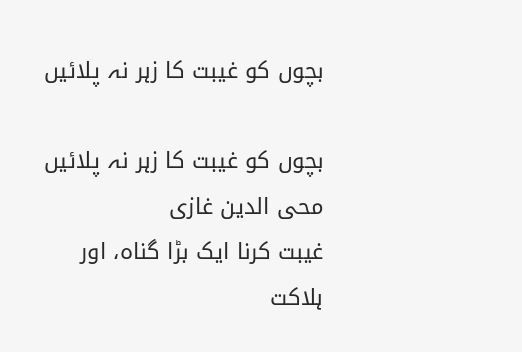بچوں کو غیبت کا زہر نہ پلائیں

بچوں کو غیبت کا زہر نہ پلائیں
محی الدین غازی
غیبت کرنا ایک بڑا گناہ، اور ہلاکت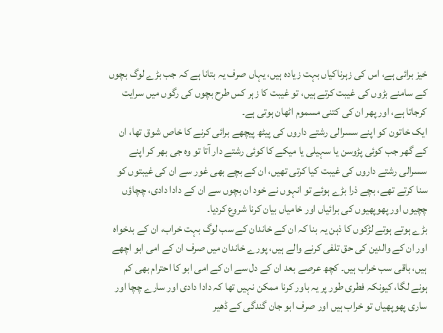خیز برائی ہے، اس کی زہرناکیاں بہت زیادہ ہیں، یہاں صرف یہ بتانا ہے کہ جب بڑے لوگ بچوں کے سامنے بڑوں کی غیبت کرتے ہیں، تو غیبت کا زہر کس طرح بچوں کی رگوں میں سرایت کرجاتا ہے، اور پھر ان کی کتنی مسموم اٹھان ہوتی ہے۔
ایک خاتون کو اپنے سسرالی رشتے داروں کی پیٹھ پیچھے برائی کرنے کا خاص شوق تھا، ان کے گھر جب کوئی پڑوسن یا سہیلی یا میکے کا کوئی رشتے دار آتا تو وہ جی بھر کر اپنے سسرالی رشتے داروں کی غیبت کیا کرتی تھیں، ان کے بچے بھی غور سے ان کی غیبتوں کو سنا کرتے تھے، بچے ذرا بڑے ہوئے تو انہوں نے خود ان بچوں سے ان کے دادا دادی، چچاؤں چچیوں اور پھوپھیوں کی برائیاں اور خامیاں بیان کرنا شروع کردیا۔
بڑے ہوتے ہوتے لڑکوں کا ذہن یہ بنا کہ ان کے خاندان کے سب لوگ بہت خراب، ان کے بدخواہ اور ان کے والدین کی حق تلفی کرنے والے ہیں، پورے خاندان میں صرف ان کے امی ابو اچھے ہیں، باقی سب خراب ہیں۔ کچھ عرصے بعد ان کے دل سے ان کے امی ابو کا احترام بھی کم ہونے لگا، کیونکہ فطری طور پر یہ باور کرنا ممکن نہیں تھا کہ دادا دادی اور سارے چچا اور ساری پھوپھیاں تو خراب ہیں اور صرف ابو جان گندگی کے ڈھیر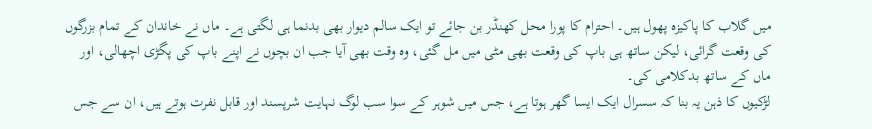میں گلاب کا پاکیزہ پھول ہیں۔ احترام کا پورا محل کھنڈر بن جائے تو ایک سالم دیوار بھی بدنما ہی لگتی ہے۔ ماں نے خاندان کے تمام بزرگوں کی وقعت گرائی، لیکن ساتھ ہی باپ کی وقعت بھی مٹی میں مل گئی، وہ وقت بھی آیا جب ان بچوں نے اپنے باپ کی پگڑی اچھالی، اور ماں کے ساتھ بدکلامی کی۔
لڑکیوں کا ذہن یہ بنا کہ سسرال ایک ایسا گھر ہوتا ہے، جس میں شوہر کے سوا سب لوگ نہایت شرپسند اور قابل نفرت ہوتے ہیں، ان سے جس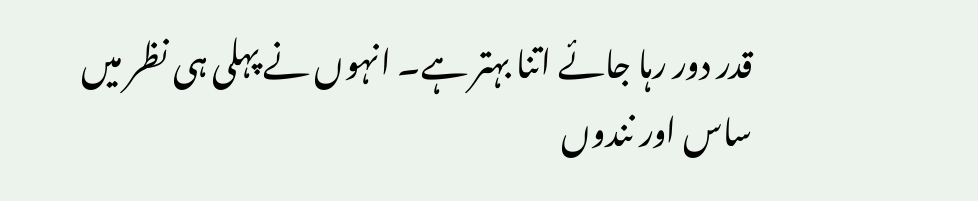قدر دور رہا جائے اتنا بہتر ہے۔ انہوں نے پہلی ہی نظر میں ساس اور نندوں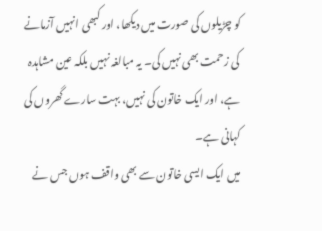کو چڑیلوں کی صورت میں دیکھا، اور کبھی انہیں آزمانے کی زحمت بھی نہیں کی۔ یہ مبالغہ نہیں بلکہ عین مشاہدہ ہے، اور ایک خاتون کی نہیں، بہت سارے گھروں کی کہانی ہے۔
میں ایک ایسی خاتون سے بھی واقف ہوں جس نے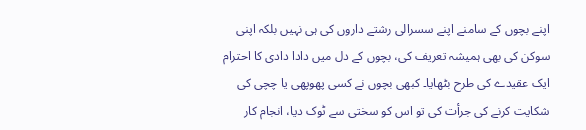اپنے بچوں کے سامنے اپنے سسرالی رشتے داروں کی ہی نہیں بلکہ اپنی سوکن کی بھی ہمیشہ تعریف کی، بچوں کے دل میں دادا دادی کا احترام ایک عقیدے کی طرح بٹھایا۔ کبھی بچوں نے کسی پھوپھی یا چچی کی شکایت کرنے کی جرأت کی تو اس کو سختی سے ٹوک دیا، انجام کار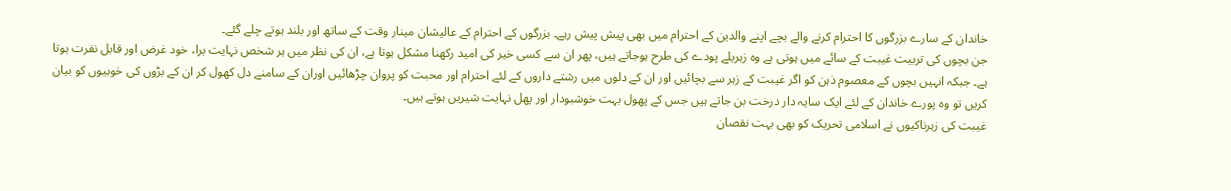خاندان کے سارے بزرگوں کا احترام کرنے والے بچے اپنے والدین کے احترام میں بھی پیش پیش رہے۔ بزرگوں کے احترام کے عالیشان مینار وقت کے ساتھ اور بلند ہوتے چلے گئے۔
جن بچوں کی تربیت غیبت کے سائے میں ہوتی ہے وہ زہریلے پودے کی طرح ہوجاتے ہیں، پھر ان سے کسی خیر کی امید رکھنا مشکل ہوتا ہے، ان کی نظر میں ہر شخص نہایت برا، خود غرض اور قابل نفرت ہوتا ہے۔ جبکہ انہیں بچوں کے معصوم ذہن کو اگر غیبت کے زہر سے بچائیں اور ان کے دلوں میں رشتے داروں کے لئے احترام اور محبت کو پروان چڑھائیں اوران کے سامنے دل کھول کر ان کے بڑوں کی خوبیوں کو بیان کریں تو وہ پورے خاندان کے لئے ایک سایہ دار درخت بن جاتے ہیں جس کے پھول بہت خوشبودار اور پھل نہایت شیریں ہوتے ہیں۔
غیبت کی زہرناکیوں نے اسلامی تحریک کو بھی بہت نقصان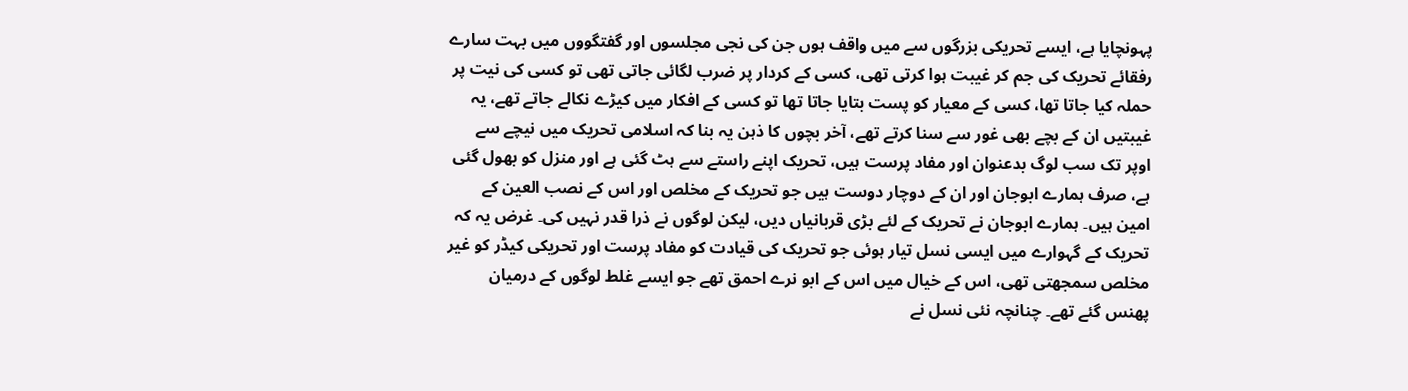پہونچایا ہے، ایسے تحریکی بزرگوں سے میں واقف ہوں جن کی نجی مجلسوں اور گفتگووں میں بہت سارے رفقائے تحریک کی جم کر غیبت ہوا کرتی تھی، کسی کے کردار پر ضرب لگائی جاتی تھی تو کسی کی نیت پر حملہ کیا جاتا تھا، کسی کے معیار کو پست بتایا جاتا تھا تو کسی کے افکار میں کیڑے نکالے جاتے تھے، یہ غیبتیں ان کے بچے بھی غور سے سنا کرتے تھے، آخر بچوں کا ذہن یہ بنا کہ اسلامی تحریک میں نیچے سے اوپر تک سب لوگ بدعنوان اور مفاد پرست ہیں، تحریک اپنے راستے سے ہٹ گئی ہے اور منزل کو بھول گئی ہے، صرف ہمارے ابوجان اور ان کے دوچار دوست ہیں جو تحریک کے مخلص اور اس کے نصب العین کے امین ہیں۔ ہمارے ابوجان نے تحریک کے لئے بڑی قربانیاں دیں، لیکن لوگوں نے ذرا قدر نہیں کی۔ غرض یہ کہ تحریک کے گہوارے میں ایسی نسل تیار ہوئی جو تحریک کی قیادت کو مفاد پرست اور تحریکی کیڈر کو غیر مخلص سمجھتی تھی، اس کے خیال میں اس کے ابو نرے احمق تھے جو ایسے غلط لوگوں کے درمیان پھنس گئے تھے۔ چنانچہ نئی نسل نے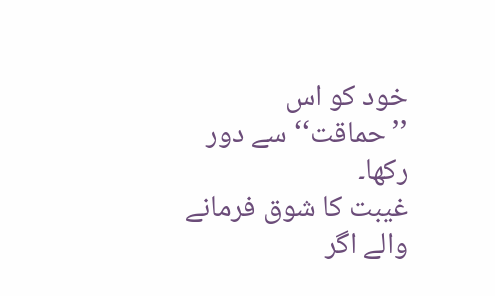خود کو اس ’’حماقت‘‘ سے دور رکھا۔
غیبت کا شوق فرمانے والے اگر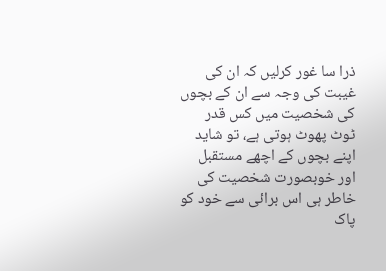ذرا سا غور کرلیں کہ ان کی غیبت کی وجہ سے ان کے بچوں کی شخصیت میں کس قدر ٹوٹ پھوٹ ہوتی ہے، تو شاید اپنے بچوں کے اچھے مستقبل اور خوبصورت شخصیت کی خاطر ہی اس برائی سے خود کو پاک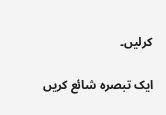کرلیں۔

ایک تبصرہ شائع کریں